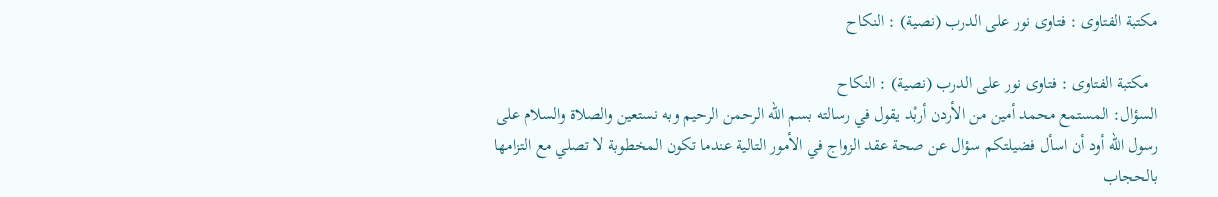مكتبة الفتاوى : فتاوى نور على الدرب (نصية) : النكاح

  مكتبة الفتاوى : فتاوى نور على الدرب (نصية) : النكاح
السؤال: المستمع محمد أمين من الأردن أربْد يقول في رسالته بسم الله الرحمن الرحيم وبه نستعين والصلاة والسلام على رسول الله أود أن اسأل فضيلتكم سؤال عن صحة عقد الزواج في الأمور التالية عندما تكون المخطوبة لا تصلي مع التزامها بالحجاب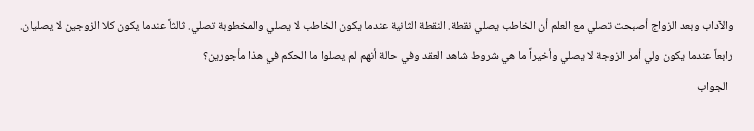والآداب وبعد الزواج أصبحت تصلي مع العلم أن الخاطب يصلي نقطة. النقطة الثانية عندما يكون الخاطب لا يصلي والمخطوبة تصلي. ثالثاً عندما يكون كلا الزوجين لا يصليان. رابعاً عندما يكون ولي أمر الزوجة لا يصلي وأخيراً ما هي شروط شاهد العقد وفي حالة أنهم لم يصلوا ما الحكم في هذا مأجورين؟
  الجواب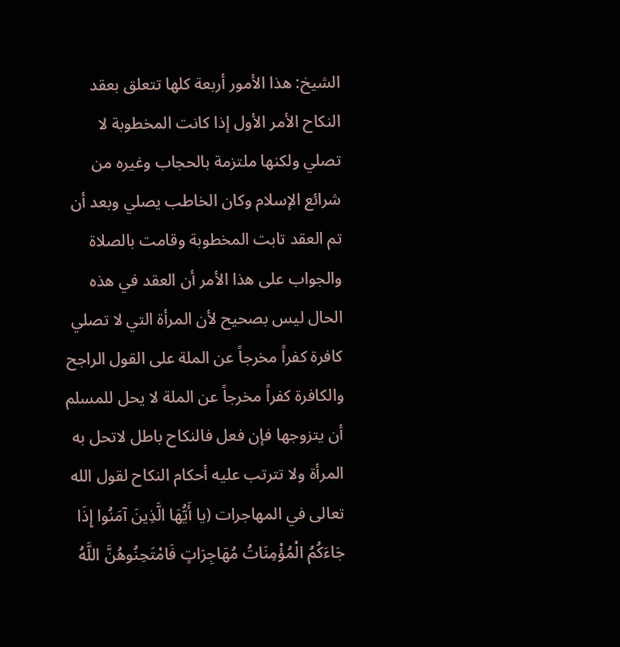الشيخ: هذا الأمور أربعة كلها تتعلق بعقد النكاح الأمر الأول إذا كانت المخطوبة لا تصلي ولكنها ملتزمة بالحجاب وغيره من شرائع الإسلام وكان الخاطب يصلي وبعد أن تم العقد تابت المخطوبة وقامت بالصلاة والجواب على هذا الأمر أن العقد في هذه الحال ليس بصحيح لأن المرأة التي لا تصلي كافرة كفراً مخرجاً عن الملة على القول الراجح والكافرة كفراً مخرجاً عن الملة لا يحل للمسلم أن يتزوجها فإن فعل فالنكاح باطل لاتحل به المرأة ولا تترتب عليه أحكام النكاح لقول الله تعالى في المهاجرات (يا أَيُّهَا الَّذِينَ آمَنُوا إِذَا جَاءَكُمُ الْمُؤْمِنَاتُ مُهَاجِرَاتٍ فَامْتَحِنُوهُنَّ اللَّهُ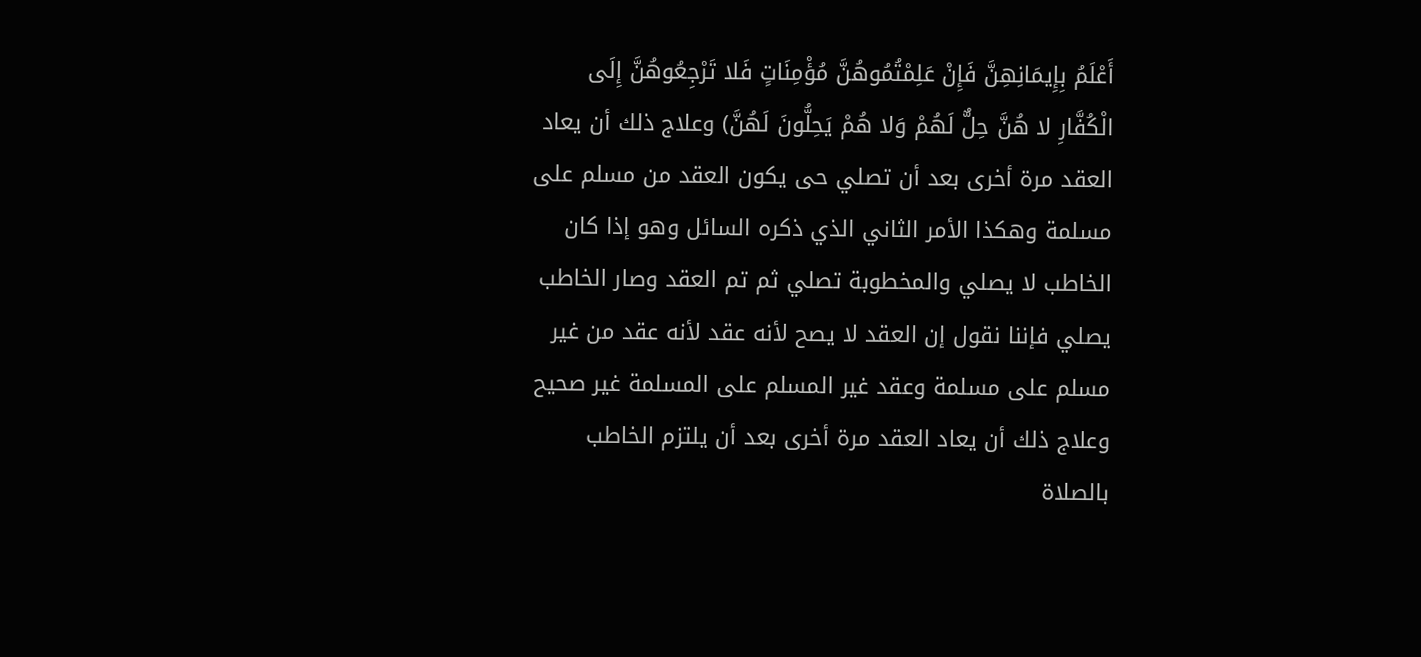أَعْلَمُ بِإِيمَانِهِنَّ فَإِنْ عَلِمْتُمُوهُنَّ مُؤْمِنَاتٍ فَلا تَرْجِعُوهُنَّ إِلَى الْكُفَّارِ لا هُنَّ حِلٌّ لَهُمْ وَلا هُمْ يَحِلُّونَ لَهُنَّ) وعلاج ذلك أن يعاد العقد مرة أخرى بعد أن تصلي حى يكون العقد من مسلم على مسلمة وهكذا الأمر الثاني الذي ذكره السائل وهو إذا كان الخاطب لا يصلي والمخطوبة تصلي ثم تم العقد وصار الخاطب يصلي فإننا نقول إن العقد لا يصح لأنه عقد لأنه عقد من غير مسلم على مسلمة وعقد غير المسلم على المسلمة غير صحيح وعلاج ذلك أن يعاد العقد مرة أخرى بعد أن يلتزم الخاطب بالصلاة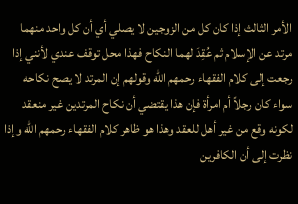الأمر الثالث إذا كان كل من الزوجين لا يصلي أي أن كل واحد منهما مرتد عن الإسلام ثم عُقِدَ لهما النكاح فهذا محل توقف عندي لأنني إذا رجعت إلى كلام الفقهاء رحمهم الله وقولهم إن المرتد لا يصح نكاحه سواء كان رجلاً أم امرأة فإن هذا يقتضي أن نكاح المرتدين غير منعقد لكونه وقع من غير أهل للعقد وهذا هو ظاهر كلام الفقهاء رحمهم الله وإذا نظرت إلى أن الكافرين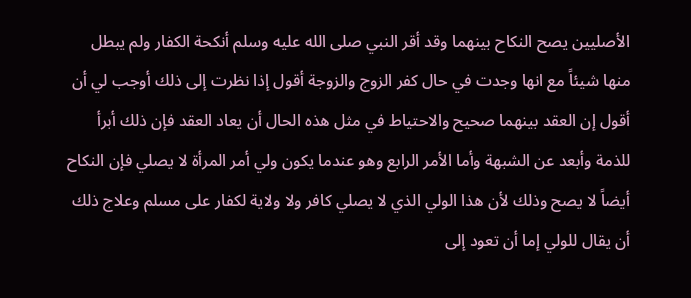الأصليين يصح النكاح بينهما وقد أقر النبي صلى الله عليه وسلم أنكحة الكفار ولم يبطل منها شيئاً مع انها وجدت في حال كفر الزوج والزوجة أقول إذا نظرت إلى ذلك أوجب لي أن أقول إن العقد بينهما صحيح والاحتياط في مثل هذه الحال أن يعاد العقد فإن ذلك أبرأ للذمة وأبعد عن الشبهة وأما الأمر الرابع وهو عندما يكون ولي أمر المرأة لا يصلي فإن النكاح أيضاً لا يصح وذلك لأن هذا الولي الذي لا يصلي كافر ولا ولاية لكفار على مسلم وعلاج ذلك أن يقال للولي إما أن تعود إلى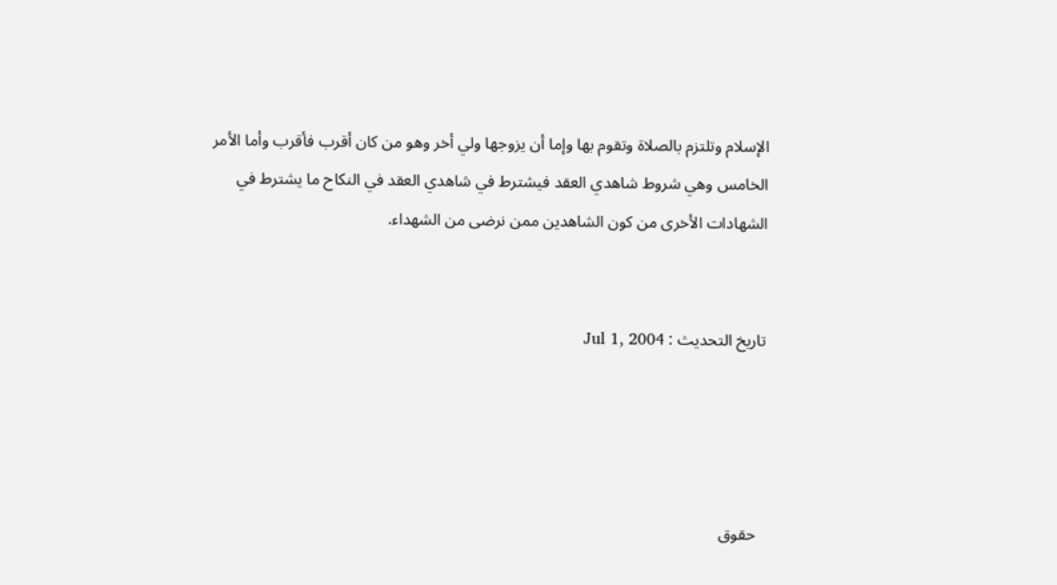الإسلام وتلتزم بالصلاة وتقوم بها وإما أن يزوجها ولي أخر وهو من كان أقرب فأقرب وأما الأمر الخامس وهي شروط شاهدي العقد فيشترط في شاهدي العقد في النكاح ما يشترط في الشهادات الأخرى من كون الشاهدين ممن نرضى من الشهداء.


تاريخ التحديث : Jul 1, 2004




  حقوق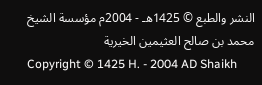النشر والطبع © 1425هـ - 2004م مؤسسة الشيخ محمد بن صالح العثيمين الخيرية
Copyright © 1425 H. - 2004 AD Shaikh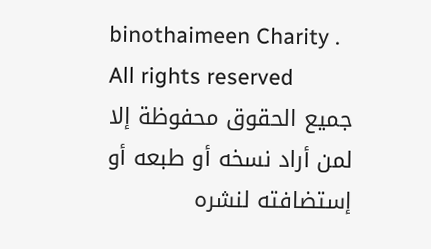binothaimeen Charity . All rights reserved
جميع الحقوق محفوظة إلا لمن أراد نسخه أو طبعه أو إستضافته لنشره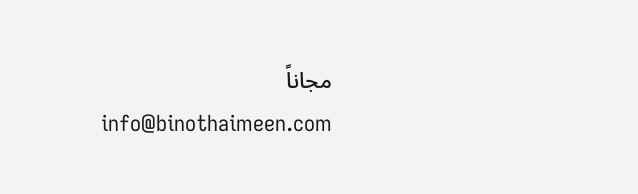مجاناً
info@binothaimeen.com